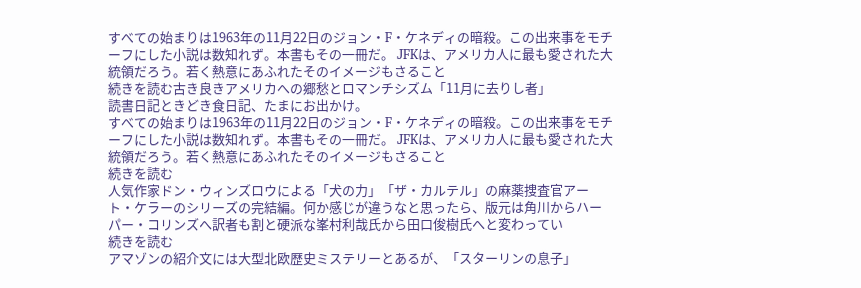すべての始まりは1963年の11月22日のジョン・F・ケネディの暗殺。この出来事をモチーフにした小説は数知れず。本書もその一冊だ。 JFKは、アメリカ人に最も愛された大統領だろう。若く熱意にあふれたそのイメージもさること
続きを読む古き良きアメリカへの郷愁とロマンチシズム「11月に去りし者」
読書日記ときどき食日記、たまにお出かけ。
すべての始まりは1963年の11月22日のジョン・F・ケネディの暗殺。この出来事をモチーフにした小説は数知れず。本書もその一冊だ。 JFKは、アメリカ人に最も愛された大統領だろう。若く熱意にあふれたそのイメージもさること
続きを読む
人気作家ドン・ウィンズロウによる「犬の力」「ザ・カルテル」の麻薬捜査官アート・ケラーのシリーズの完結編。何か感じが違うなと思ったら、版元は角川からハーパー・コリンズへ訳者も割と硬派な峯村利哉氏から田口俊樹氏へと変わってい
続きを読む
アマゾンの紹介文には大型北欧歴史ミステリーとあるが、「スターリンの息子」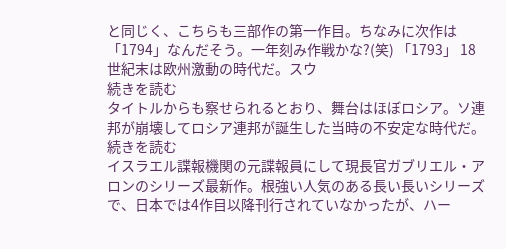と同じく、こちらも三部作の第一作目。ちなみに次作は「1794」なんだそう。一年刻み作戦かな?(笑) 「1793」 18世紀末は欧州激動の時代だ。スウ
続きを読む
タイトルからも察せられるとおり、舞台はほぼロシア。ソ連邦が崩壊してロシア連邦が誕生した当時の不安定な時代だ。
続きを読む
イスラエル諜報機関の元諜報員にして現長官ガブリエル・アロンのシリーズ最新作。根強い人気のある長い長いシリーズで、日本では4作目以降刊行されていなかったが、ハー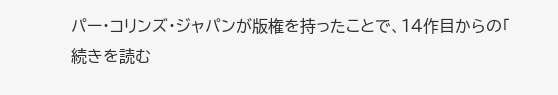パー・コリンズ・ジャパンが版権を持ったことで、14作目からの「
続きを読む